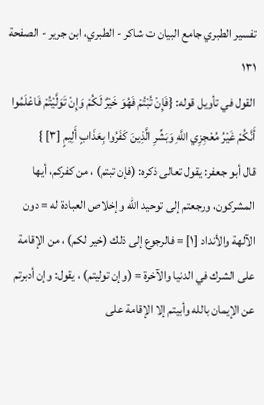تفسير الطبري جامع البيان ت شاكر - الطبري، ابن جرير - الصفحة ١٣١
القول في تأويل قوله: {فَإِنْ تُبْتُمْ فَهُوَ خَيْرٌ لَكُمْ وَإِنْ تَوَلَّيْتُمْ فَاعْلَمُوا أَنَّكُمْ غَيْرُ مُعْجِزِي اللَّهِ وَبَشِّرِ الَّذِينَ كَفَرُوا بِعَذَابٍ أَلِيمٍ [٣] }
قال أبو جعفر: يقول تعالى ذكره: (فإن تبتم) ، من كفركم، أيها المشركون، ورجعتم إلى توحيد الله وإخلاص العبادة له = دون الآلهة والأنداد [١] = فالرجوع إلى ذلك (خير لكم) ، من الإقامة على الشرك في الدنيا والآخرة = (وإن توليتم) ، يقول: وإن أدبرتم عن الإيمان بالله وأبيتم إلا الإقامة على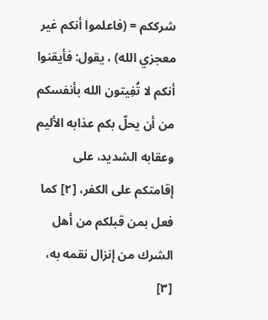شرككم = (فاعلموا أنكم غير معجزي الله) ، يقول: فأيقنوا أنكم لا تُفِيتون الله بأنفسكم من أن يحلّ بكم عذابه الأليم وعقابه الشديد، على إقامتكم على الكفر، [٢] كما فعل بمن قبلكم من أهل الشرك من إنزال نقمه به، [٣]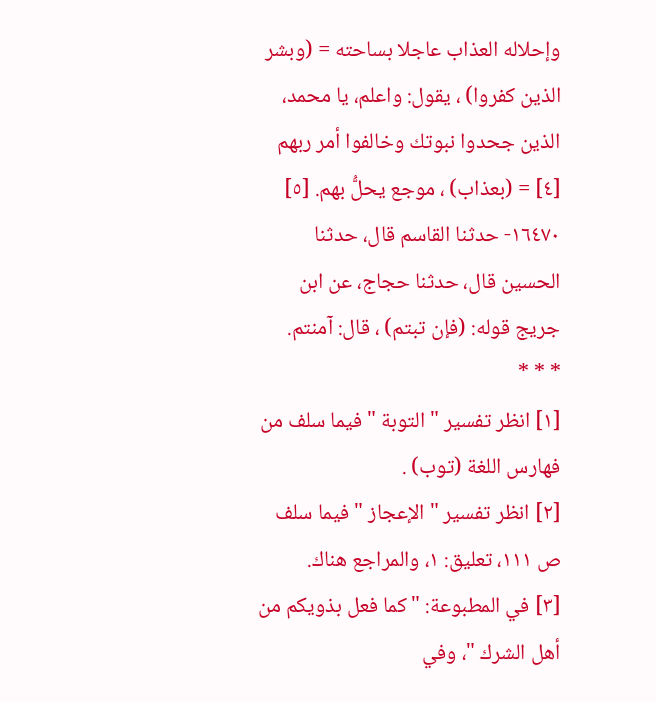وإحلاله العذاب عاجلا بساحته = (وبشر الذين كفروا) ، يقول: واعلم، يا محمد، الذين جحدوا نبوتك وخالفوا أمر ربهم [٤] = (بعذاب) ، موجع يحلُّ بهم. [٥]
١٦٤٧٠- حدثنا القاسم قال، حدثنا الحسين قال، حدثنا حجاج، عن ابن جريج قوله: (فإن تبتم) ، قال: آمنتم.
* * *
[١] انظر تفسير " التوبة " فيما سلف من فهارس اللغة (توب) .
[٢] انظر تفسير " الإعجاز " فيما سلف ص ١١١، تعليق: ١، والمراجع هناك.
[٣] في المطبوعة: " كما فعل بذويكم من أهل الشرك "، وفي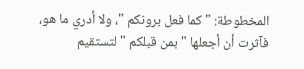المخطوطة: " كما فعل برونكم "، ولا أدري ما هو، فآثرت أن أجعلها " بمن قبلكم " لتستقيم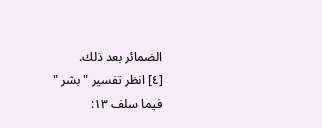الضمائر بعد ذلك.
[٤] انظر تفسير " بشر " فيما سلف ١٣: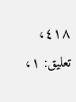٤١٨، تعليق: ١،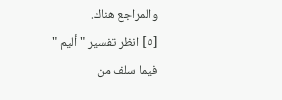والمراجع هناك.
[٥] انظر تفسير " أليم " فيما سلف من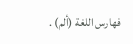فهارس اللغة (ألم) .